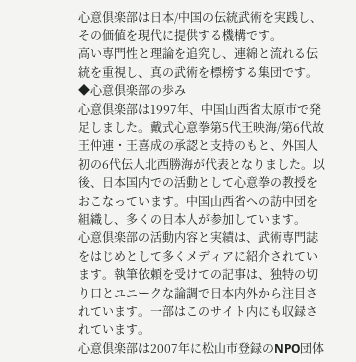心意倶楽部は日本/中国の伝統武術を実践し、その価値を現代に提供する機構です。
高い専門性と理論を追究し、連綿と流れる伝統を重視し、真の武術を標榜する集団です。
◆心意倶楽部の歩み
心意倶楽部は1997年、中国山西省太原市で発足しました。戴式心意拳第5代王映海/第6代故王仲連・王喜成の承認と支持のもと、外国人初の6代伝人北西勝海が代表となりました。以後、日本国内での活動として心意拳の教授をおこなっています。中国山西省への訪中団を組織し、多くの日本人が参加しています。
心意倶楽部の活動内容と実績は、武術専門誌をはじめとして多くメディアに紹介されています。執筆依頼を受けての記事は、独特の切り口とユニークな論調で日本内外から注目されています。一部はこのサイト内にも収録されています。
心意倶楽部は2007年に松山市登録のNPO団体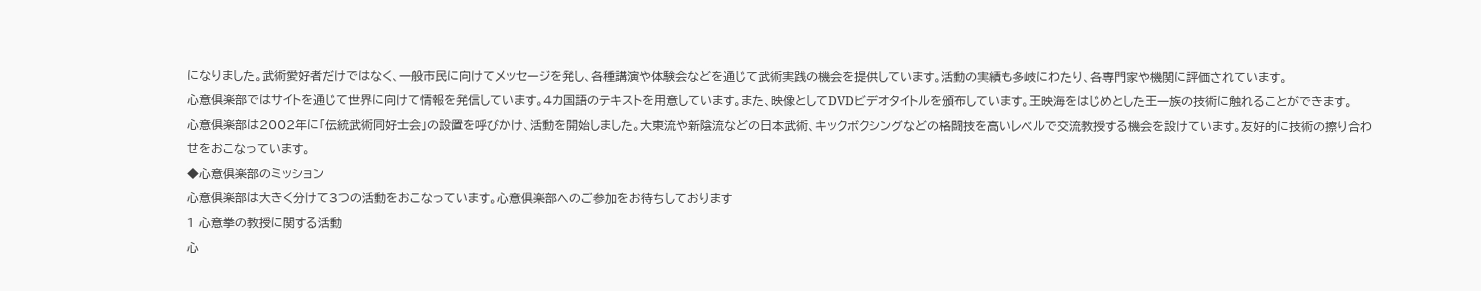になりました。武術愛好者だけではなく、一般市民に向けてメッセージを発し、各種講演や体験会などを通じて武術実践の機会を提供しています。活動の実績も多岐にわたり、各専門家や機関に評価されています。
心意倶楽部ではサイトを通じて世界に向けて情報を発信しています。4カ国語のテキストを用意しています。また、映像としてDVDビデオタイトルを頒布しています。王映海をはじめとした王一族の技術に触れることができます。
心意倶楽部は2002年に「伝統武術同好士会」の設置を呼びかけ、活動を開始しました。大東流や新陰流などの日本武術、キックボクシングなどの格闘技を高いレベルで交流教授する機会を設けています。友好的に技術の擦り合わせをおこなっています。
◆心意倶楽部のミッション
心意倶楽部は大きく分けて3つの活動をおこなっています。心意倶楽部へのご参加をお待ちしております
1 心意拳の教授に関する活動
心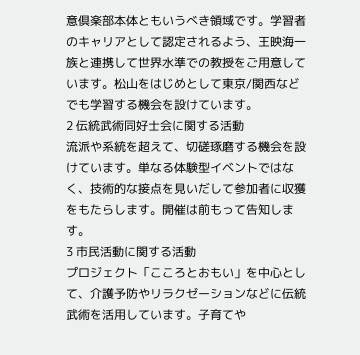意倶楽部本体ともいうべき領域です。学習者のキャリアとして認定されるよう、王映海一族と連携して世界水準での教授をご用意しています。松山をはじめとして東京/関西などでも学習する機会を設けています。
2 伝統武術同好士会に関する活動
流派や系統を超えて、切磋琢磨する機会を設けています。単なる体験型イベントではなく、技術的な接点を見いだして参加者に収獲をもたらします。開催は前もって告知します。
3 市民活動に関する活動
プロジェクト「こころとおもい」を中心として、介護予防やリラクゼーションなどに伝統武術を活用しています。子育てや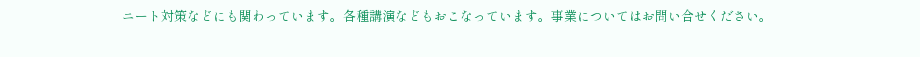ニート対策などにも関わっています。各種講演などもおこなっています。事業についてはお問い合せください。